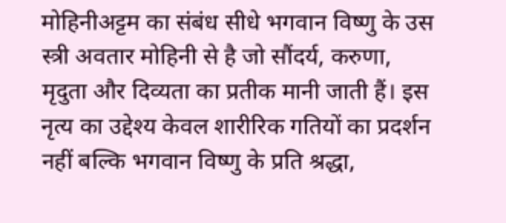मोहिनीअट्टम का संबंध सीधे भगवान विष्णु के उस स्त्री अवतार मोहिनी से है जो सौंदर्य, करुणा, मृदुता और दिव्यता का प्रतीक मानी जाती हैं। इस नृत्य का उद्देश्य केवल शारीरिक गतियों का प्रदर्शन नहीं बल्कि भगवान विष्णु के प्रति श्रद्धा,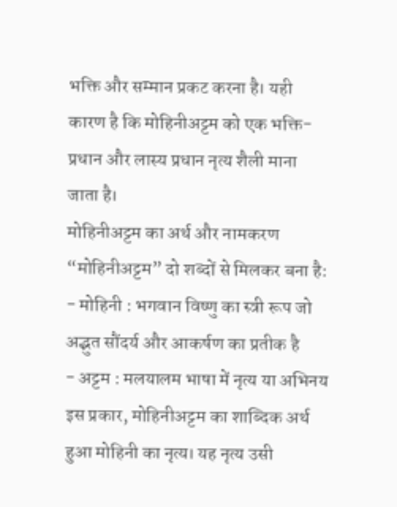भक्ति और सम्मान प्रकट करना है। यही कारण है कि मोहिनीअट्टम को एक भक्ति-प्रधान और लास्य प्रधान नृत्य शैली माना जाता है।
मोहिनीअट्टम का अर्थ और नामकरण
“मोहिनीअट्टम” दो शब्दों से मिलकर बना है:
- मोहिनी : भगवान विष्णु का स्त्री रूप जो अद्भुत सौंदर्य और आकर्षण का प्रतीक है
- अट्टम : मलयालम भाषा में नृत्य या अभिनय
इस प्रकार, मोहिनीअट्टम का शाब्दिक अर्थ हुआ मोहिनी का नृत्य। यह नृत्य उसी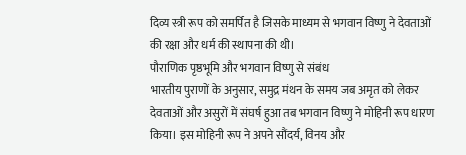दिव्य स्त्री रूप को समर्पित है जिसके माध्यम से भगवान विष्णु ने देवताओं की रक्षा और धर्म की स्थापना की थी।
पौराणिक पृष्ठभूमि और भगवान विष्णु से संबंध
भारतीय पुराणों के अनुसार, समुद्र मंथन के समय जब अमृत को लेकर देवताओं और असुरों में संघर्ष हुआ तब भगवान विष्णु ने मोहिनी रूप धारण किया। इस मोहिनी रूप ने अपने सौंदर्य, विनय और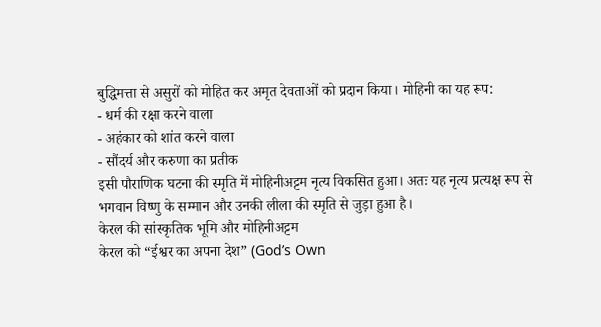बुद्धिमत्ता से असुरों को मोहित कर अमृत देवताओं को प्रदान किया। मोहिनी का यह रूप:
- धर्म की रक्षा करने वाला
- अहंकार को शांत करने वाला
- सौंदर्य और करुणा का प्रतीक
इसी पौराणिक घटना की स्मृति में मोहिनीअट्टम नृत्य विकसित हुआ। अतः यह नृत्य प्रत्यक्ष रूप से भगवान विष्णु के सम्मान और उनकी लीला की स्मृति से जुड़ा हुआ है।
केरल की सांस्कृतिक भूमि और मोहिनीअट्टम
केरल को “ईश्वर का अपना देश” (God’s Own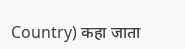Country) कहा जाता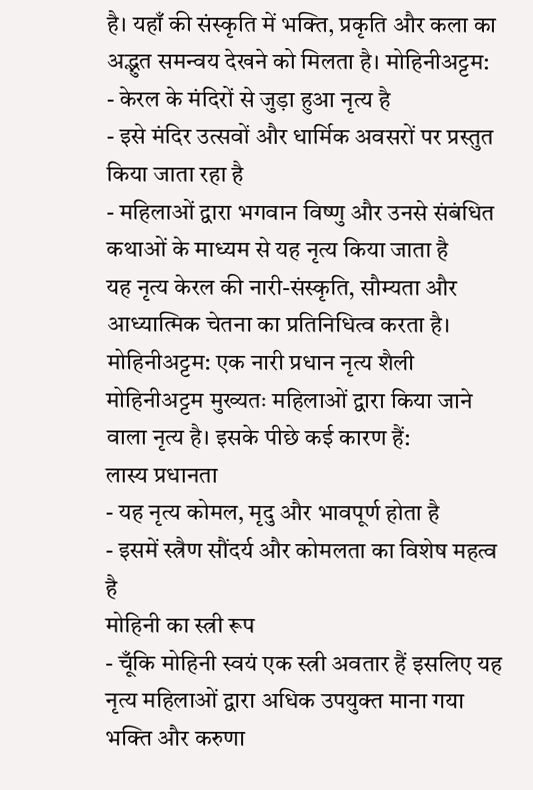है। यहाँ की संस्कृति में भक्ति, प्रकृति और कला का अद्भुत समन्वय देखने को मिलता है। मोहिनीअट्टम:
- केरल के मंदिरों से जुड़ा हुआ नृत्य है
- इसे मंदिर उत्सवों और धार्मिक अवसरों पर प्रस्तुत किया जाता रहा है
- महिलाओं द्वारा भगवान विष्णु और उनसे संबंधित कथाओं के माध्यम से यह नृत्य किया जाता है
यह नृत्य केरल की नारी-संस्कृति, सौम्यता और आध्यात्मिक चेतना का प्रतिनिधित्व करता है।
मोहिनीअट्टम: एक नारी प्रधान नृत्य शैली
मोहिनीअट्टम मुख्यतः महिलाओं द्वारा किया जाने वाला नृत्य है। इसके पीछे कई कारण हैं:
लास्य प्रधानता
- यह नृत्य कोमल, मृदु और भावपूर्ण होता है
- इसमें स्त्रैण सौंदर्य और कोमलता का विशेष महत्व है
मोहिनी का स्त्री रूप
- चूँकि मोहिनी स्वयं एक स्त्री अवतार हैं इसलिए यह नृत्य महिलाओं द्वारा अधिक उपयुक्त माना गया
भक्ति और करुणा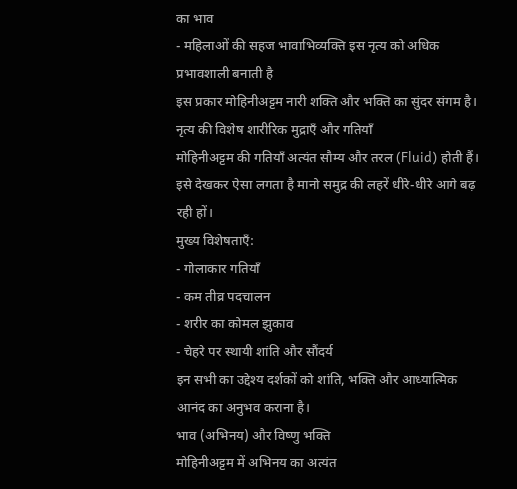का भाव
- महिलाओं की सहज भावाभिव्यक्ति इस नृत्य को अधिक प्रभावशाली बनाती है
इस प्रकार मोहिनीअट्टम नारी शक्ति और भक्ति का सुंदर संगम है।
नृत्य की विशेष शारीरिक मुद्राएँ और गतियाँ
मोहिनीअट्टम की गतियाँ अत्यंत सौम्य और तरल (Fluid) होती हैं। इसे देखकर ऐसा लगता है मानो समुद्र की लहरें धीरे-धीरे आगे बढ़ रही हों।
मुख्य विशेषताएँ:
- गोलाकार गतियाँ
- कम तीव्र पदचालन
- शरीर का कोमल झुकाव
- चेहरे पर स्थायी शांति और सौंदर्य
इन सभी का उद्देश्य दर्शकों को शांति, भक्ति और आध्यात्मिक आनंद का अनुभव कराना है।
भाव (अभिनय) और विष्णु भक्ति
मोहिनीअट्टम में अभिनय का अत्यंत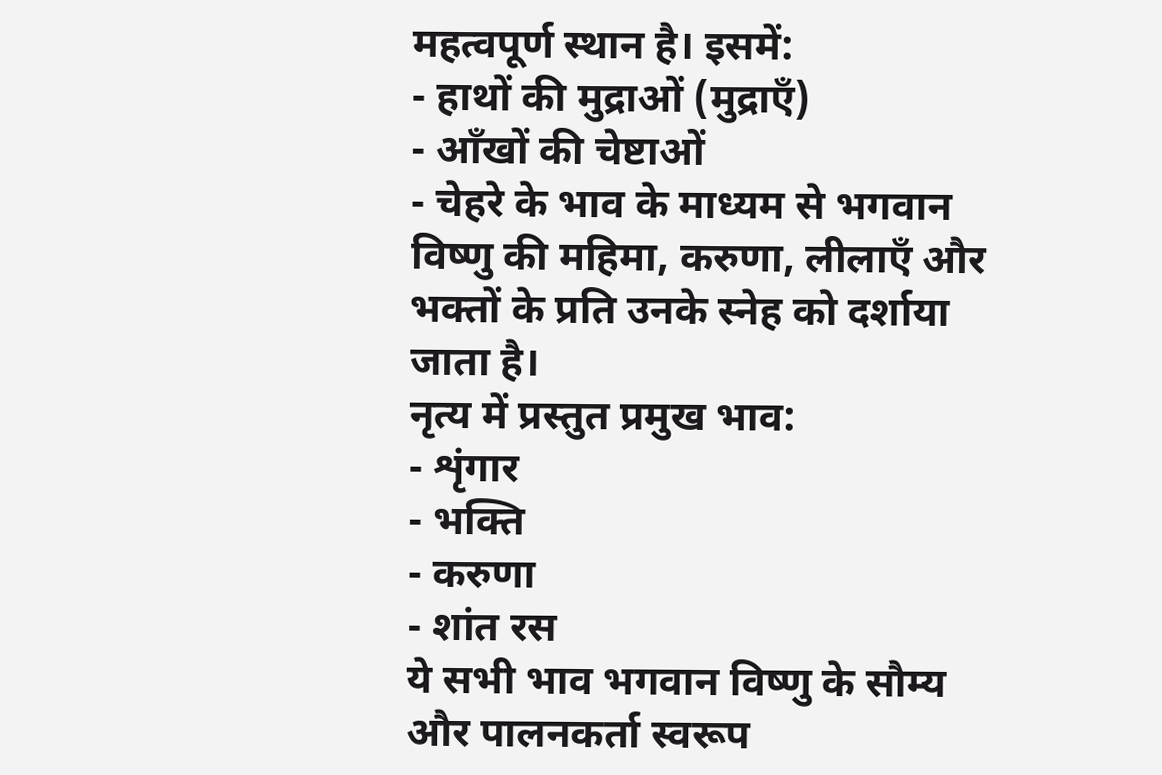महत्वपूर्ण स्थान है। इसमें:
- हाथों की मुद्राओं (मुद्राएँ)
- आँखों की चेष्टाओं
- चेहरे के भाव के माध्यम से भगवान विष्णु की महिमा, करुणा, लीलाएँ और भक्तों के प्रति उनके स्नेह को दर्शाया जाता है।
नृत्य में प्रस्तुत प्रमुख भाव:
- शृंगार
- भक्ति
- करुणा
- शांत रस
ये सभी भाव भगवान विष्णु के सौम्य और पालनकर्ता स्वरूप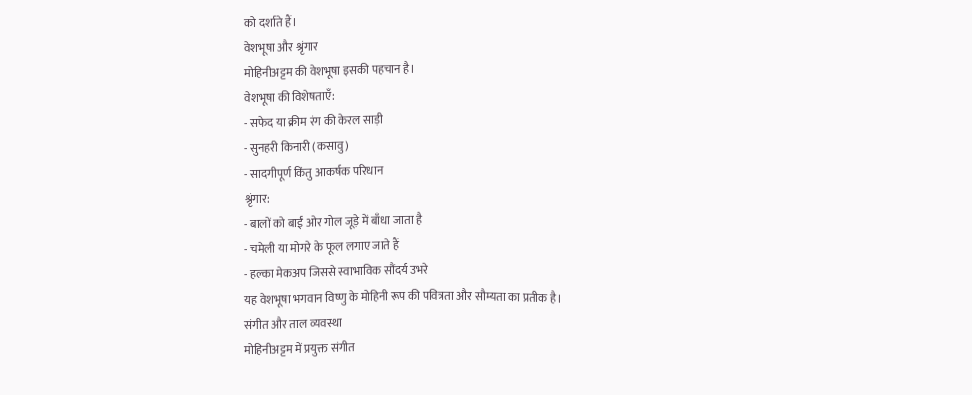को दर्शाते हैं।
वेशभूषा और श्रृंगार
मोहिनीअट्टम की वेशभूषा इसकी पहचान है।
वेशभूषा की विशेषताएँ:
- सफेद या क्रीम रंग की केरल साड़ी
- सुनहरी किनारी (कसावु)
- सादगीपूर्ण किंतु आकर्षक परिधान
श्रृंगार:
- बालों को बाईं ओर गोल जूड़े में बाँधा जाता है
- चमेली या मोगरे के फूल लगाए जाते हैं
- हल्का मेकअप जिससे स्वाभाविक सौंदर्य उभरे
यह वेशभूषा भगवान विष्णु के मोहिनी रूप की पवित्रता और सौम्यता का प्रतीक है।
संगीत और ताल व्यवस्था
मोहिनीअट्टम में प्रयुक्त संगीत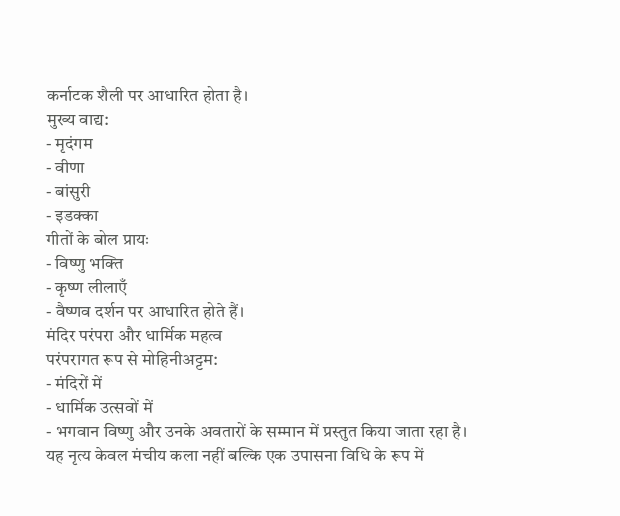कर्नाटक शैली पर आधारित होता है।
मुख्य वाद्य:
- मृदंगम
- वीणा
- बांसुरी
- इडक्का
गीतों के बोल प्रायः
- विष्णु भक्ति
- कृष्ण लीलाएँ
- वैष्णव दर्शन पर आधारित होते हैं।
मंदिर परंपरा और धार्मिक महत्व
परंपरागत रूप से मोहिनीअट्टम:
- मंदिरों में
- धार्मिक उत्सवों में
- भगवान विष्णु और उनके अवतारों के सम्मान में प्रस्तुत किया जाता रहा है।
यह नृत्य केवल मंचीय कला नहीं बल्कि एक उपासना विधि के रूप में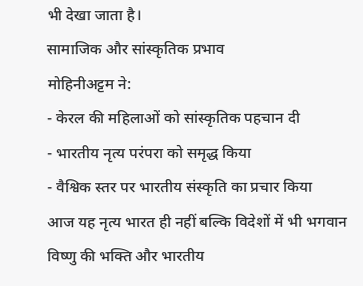भी देखा जाता है।
सामाजिक और सांस्कृतिक प्रभाव
मोहिनीअट्टम ने:
- केरल की महिलाओं को सांस्कृतिक पहचान दी
- भारतीय नृत्य परंपरा को समृद्ध किया
- वैश्विक स्तर पर भारतीय संस्कृति का प्रचार किया
आज यह नृत्य भारत ही नहीं बल्कि विदेशों में भी भगवान विष्णु की भक्ति और भारतीय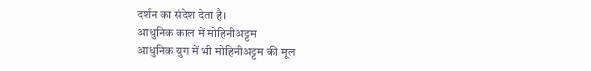दर्शन का संदेश देता है।
आधुनिक काल में मोहिनीअट्टम
आधुनिक युग में भी मोहिनीअट्टम की मूल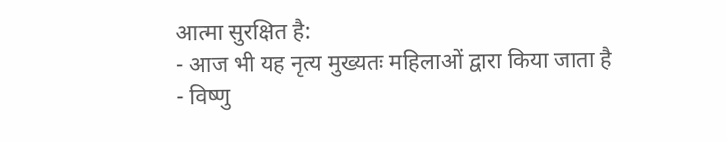आत्मा सुरक्षित है:
- आज भी यह नृत्य मुख्यतः महिलाओं द्वारा किया जाता है
- विष्णु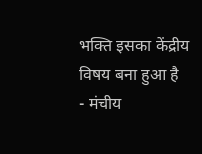भक्ति इसका केंद्रीय विषय बना हुआ है
- मंचीय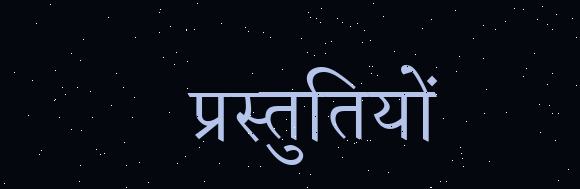प्रस्तुतियों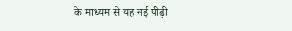के माध्यम से यह नई पीढ़ी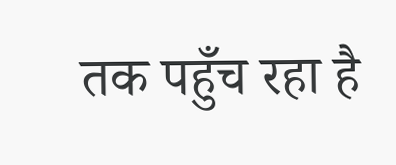तक पहुँच रहा है